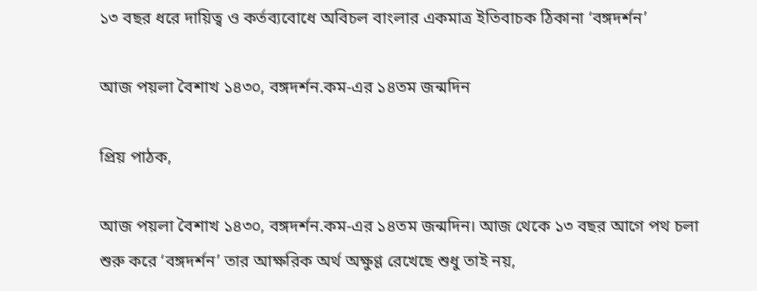১৩ বছর ধরে দায়িত্ব ও কর্তব্যবোধে অবিচল বাংলার একমাত্র ইতিবাচক ঠিকানা ‘বঙ্গদর্শন’

আজ পয়লা বৈশাখ ১৪৩০, বঙ্গদর্শন.কম-এর ১৪তম জন্মদিন

প্রিয় পাঠক,

আজ পয়লা বৈশাখ ১৪৩০, বঙ্গদর্শন.কম-এর ১৪তম জন্মদিন। আজ থেকে ১৩ বছর আগে পথ চলা শুরু করে ‘বঙ্গদর্শন’ তার আক্ষরিক অর্থ অক্ষুণ্ণ রেখেছে শুধু তাই নয়,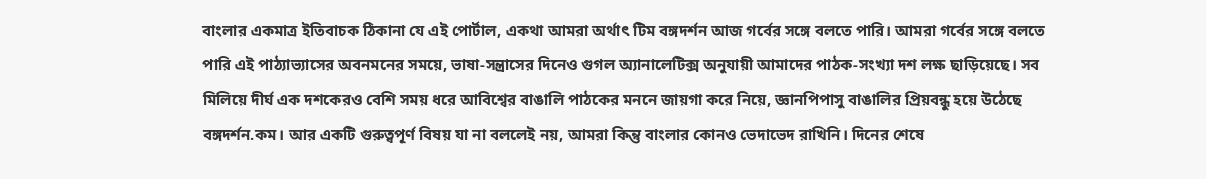বাংলার একমাত্র ইতিবাচক ঠিকানা যে এই পোর্টাল, একথা আমরা অর্থাৎ টিম বঙ্গদর্শন আজ গর্বের সঙ্গে বলতে পারি। আমরা গর্বের সঙ্গে বলতে পারি এই পাঠ্যাভ্যাসের অবনমনের সময়ে, ভাষা-সন্ত্রাসের দিনেও গুগল অ্যানালেটিক্স অনুযায়ী আমাদের পাঠক-সংখ্যা দশ লক্ষ ছাড়িয়েছে। সব মিলিয়ে দীর্ঘ এক দশকেরও বেশি সময় ধরে আবিশ্বের বাঙালি পাঠকের মননে জায়গা করে নিয়ে, জ্ঞানপিপাসু বাঙালির প্রিয়বন্ধু হয়ে উঠেছে বঙ্গদর্শন.কম। আর একটি গুরুত্বপূর্ণ বিষয় যা না বললেই নয়, আমরা কিন্তু বাংলার কোনও ভেদাভেদ রাখিনি। দিনের শেষে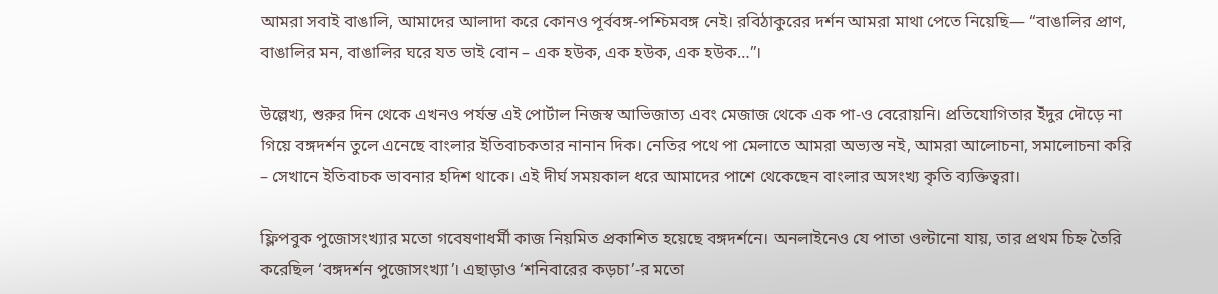আমরা সবাই বাঙালি, আমাদের আলাদা করে কোনও পূর্ববঙ্গ-পশ্চিমবঙ্গ নেই। রবিঠাকুরের দর্শন আমরা মাথা পেতে নিয়েছি— “বাঙালির প্রাণ, বাঙালির মন, বাঙালির ঘরে যত ভাই বোন – এক হউক, এক হউক, এক হউক…”।

উল্লেখ্য, শুরুর দিন থেকে এখনও পর্যন্ত এই পোর্টাল নিজস্ব আভিজাত্য এবং মেজাজ থেকে এক পা-ও বেরোয়নি। প্রতিযোগিতার ইঁদুর দৌড়ে না গিয়ে বঙ্গদর্শন তুলে এনেছে বাংলার ইতিবাচকতার নানান দিক। নেতির পথে পা মেলাতে আমরা অভ্যস্ত নই, আমরা আলোচনা, সমালোচনা করি – সেখানে ইতিবাচক ভাবনার হদিশ থাকে। এই দীর্ঘ সময়কাল ধরে আমাদের পাশে থেকেছেন বাংলার অসংখ্য কৃতি ব্যক্তিত্বরা।

ফ্লিপবুক পুজোসংখ্যার মতো গবেষণাধর্মী কাজ নিয়মিত প্রকাশিত হয়েছে বঙ্গদর্শনে। অনলাইনেও যে পাতা ওল্টানো যায়, তার প্রথম চিহ্ন তৈরি করেছিল ‘বঙ্গদর্শন পুজোসংখ্যা’। এছাড়াও ‘শনিবারের কড়চা’-র মতো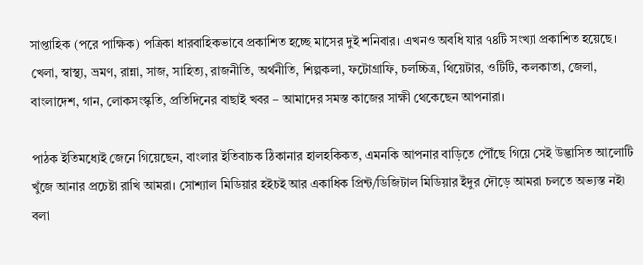সাপ্তাহিক (পরে পাক্ষিক) পত্রিকা ধারবাহিকভাবে প্রকাশিত হচ্ছে মাসের দুই শনিবার। এখনও অবধি যার ৭৪টি সংখ্যা প্রকাশিত হয়েছে। খেলা, স্বাস্থ্য, ভ্রমণ, রান্না, সাজ, সাহিত্য, রাজনীতি, অর্থনীতি, শিল্পকলা, ফটোগ্রাফি, চলচ্চিত্র, থিয়েটার, ওটিটি, কলকাতা, জেলা, বাংলাদেশ, গান, লোকসংস্কৃতি, প্রতিদিনের বাছাই খবর – আমাদের সমস্ত কাজের সাক্ষী থেকেছেন আপনারা।

পাঠক ইতিমধ্যেই জেনে গিয়েছেন, বাংলার ইতিবাচক ঠিকানার হালহকিকত, এমনকি আপনার বাড়িতে পৌঁছে গিয়ে সেই উদ্ভাসিত আলোটি খুঁজে আনার প্রচেষ্টা রাখি আমরা। সোশ্যাল মিডিয়ার হইচই আর একাধিক প্রিন্ট/ডিজিটাল মিডিয়ার ইঁদুর দৌড়ে আমরা চলতে অভ্যস্ত নই৷ বলা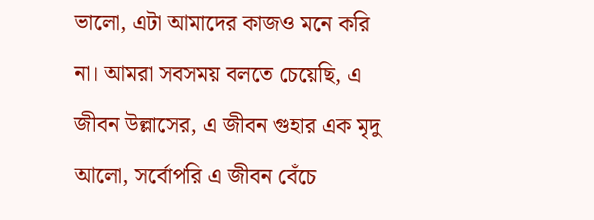ভালো, এটা আমাদের কাজও মনে করি না। আমরা সবসময় বলতে চেয়েছি, এ জীবন উল্লাসের, এ জীবন গুহার এক মৃদু আলো, সর্বোপরি এ জীবন বেঁচে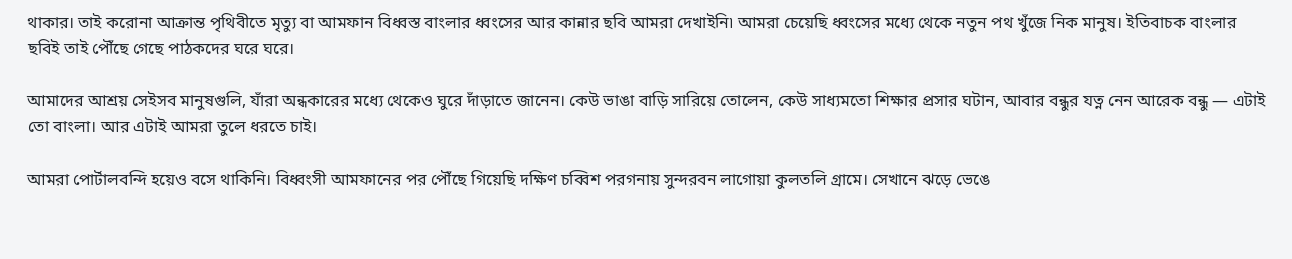থাকার। তাই করোনা আক্রান্ত পৃথিবীতে মৃত্যু বা আমফান বিধ্বস্ত বাংলার ধ্বংসের আর কান্নার ছবি আমরা দেখাইনি৷ আমরা চেয়েছি ধ্বংসের মধ্যে থেকে নতুন পথ খুঁজে নিক মানুষ। ইতিবাচক বাংলার ছবিই তাই পৌঁছে গেছে পাঠকদের ঘরে ঘরে।

আমাদের আশ্রয় সেইসব মানুষগুলি, যাঁরা অন্ধকারের মধ্যে থেকেও ঘুরে দাঁড়াতে জানেন। কেউ ভাঙা বাড়ি সারিয়ে তোলেন, কেউ সাধ্যমতো শিক্ষার প্রসার ঘটান, আবার বন্ধুর যত্ন নেন আরেক বন্ধু — এটাই তো বাংলা। আর এটাই আমরা তুলে ধরতে চাই।

আমরা পোর্টালবন্দি হয়েও বসে থাকিনি। বিধ্বংসী আমফানের পর পৌঁছে গিয়েছি দক্ষিণ চব্বিশ পরগনায় সুন্দরবন লাগোয়া কুলতলি গ্রামে। সেখানে ঝড়ে ভেঙে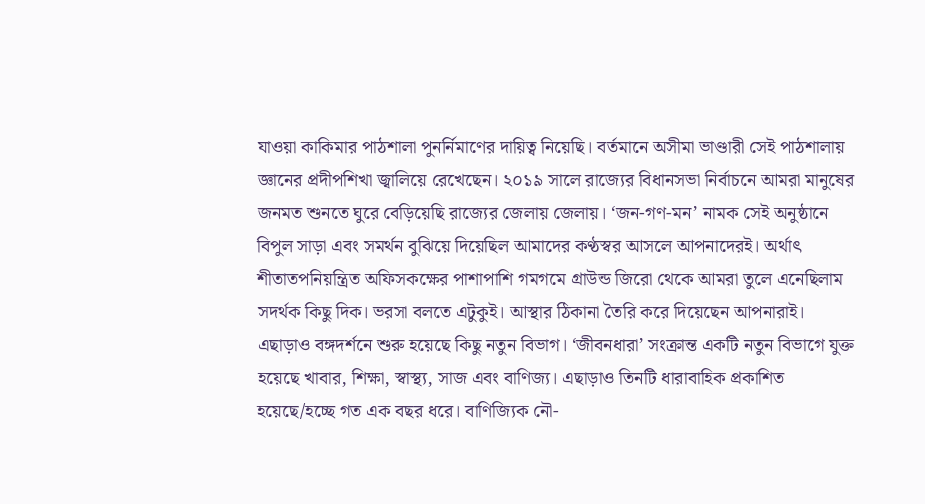যাওয়া কাকিমার পাঠশালা পুনর্নিমাণের দায়িত্ব নিয়েছি। বর্তমানে অসীমা ভাণ্ডারী সেই পাঠশালায় জ্ঞানের প্রদীপশিখা জ্বালিয়ে রেখেছেন। ২০১৯ সালে রাজ্যের বিধানসভা নির্বাচনে আমরা মানুষের জনমত শুনতে ঘুরে বেড়িয়েছি রাজ্যের জেলায় জেলায়। ‘জন-গণ-মন’ নামক সেই অনুষ্ঠানে বিপুল সাড়া এবং সমর্থন বুঝিয়ে দিয়েছিল আমাদের কণ্ঠস্বর আসলে আপনাদেরই। অর্থাৎ শীতাতপনিয়ন্ত্রিত অফিসকক্ষের পাশাপাশি গমগমে গ্রাউন্ড জিরো থেকে আমরা তুলে এনেছিলাম সদর্থক কিছু দিক। ভরসা বলতে এটুকুই। আস্থার ঠিকানা তৈরি করে দিয়েছেন আপনারাই। এছাড়াও বঙ্গদর্শনে শুরু হয়েছে কিছু নতুন বিভাগ। ‘জীবনধারা’ সংক্রান্ত একটি নতুন বিভাগে যুক্ত হয়েছে খাবার, শিক্ষা, স্বাস্থ্য, সাজ এবং বাণিজ্য। এছাড়াও তিনটি ধারাবাহিক প্রকাশিত হয়েছে/হচ্ছে গত এক বছর ধরে। বাণিজ্যিক নৌ-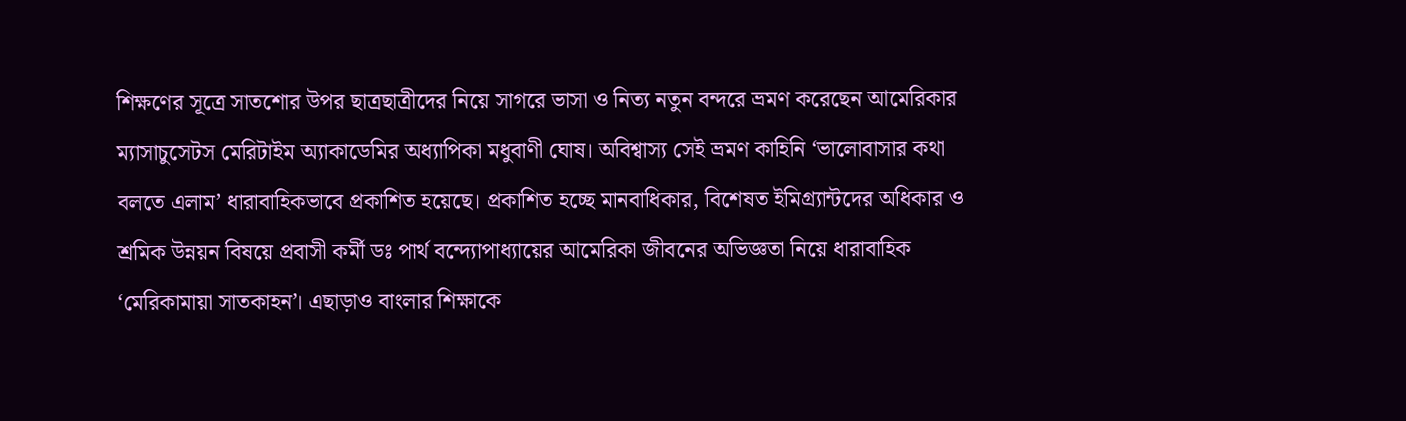শিক্ষণের সূত্রে সাতশোর উপর ছাত্রছাত্রীদের নিয়ে সাগরে ভাসা ও নিত্য নতুন বন্দরে ভ্রমণ করেছেন আমেরিকার ম্যাসাচুসেটস মেরিটাইম অ্যাকাডেমির অধ্যাপিকা মধুবাণী ঘোষ। অবিশ্বাস্য সেই ভ্রমণ কাহিনি ‘ভালোবাসার কথা বলতে এলাম’ ধারাবাহিকভাবে প্রকাশিত হয়েছে। প্রকাশিত হচ্ছে মানবাধিকার, বিশেষত ইমিগ্র্যান্টদের অধিকার ও শ্রমিক উন্নয়ন বিষয়ে প্রবাসী কর্মী ডঃ পার্থ বন্দ্যোপাধ্যায়ের আমেরিকা জীবনের অভিজ্ঞতা নিয়ে ধারাবাহিক ‘মেরিকামায়া সাতকাহন’। এছাড়াও বাংলার শিক্ষাকে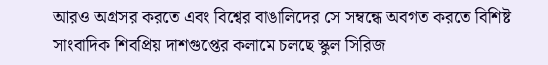আরও অগ্রসর করতে এবং বিশ্বের বাঙালিদের সে সম্বন্ধে অবগত করতে বিশিষ্ট সাংবাদিক শিবপ্রিয় দাশগুপ্তের কলামে চলছে স্কুল সিরিজ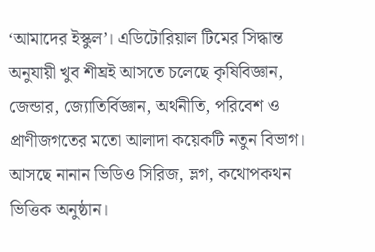‘আমাদের ইস্কুল’। এডিটোরিয়াল টিমের সিদ্ধান্ত অনুযায়ী খুব শীঘ্রই আসতে চলেছে কৃষিবিজ্ঞান, জেন্ডার, জ্যোতির্বিজ্ঞান, অর্থনীতি, পরিবেশ ও প্রাণীজগতের মতো আলাদা কয়েকটি নতুন বিভাগ। আসছে নানান ভিডিও সিরিজ, ভ্লগ, কথোপকথন ভিত্তিক অনুষ্ঠান।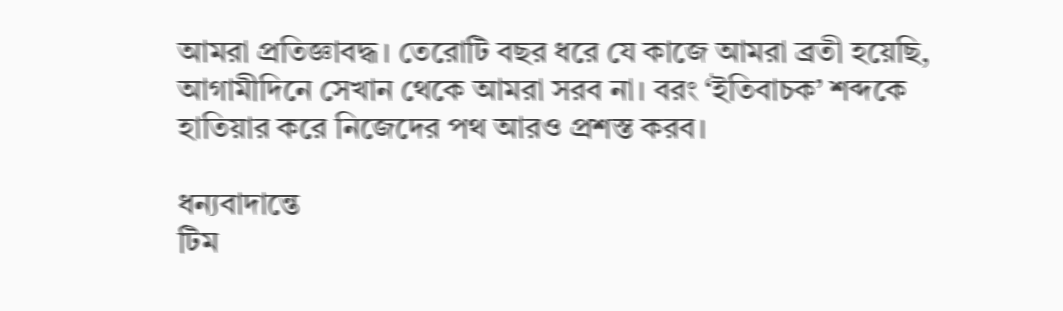আমরা প্রতিজ্ঞাবদ্ধ। তেরোটি বছর ধরে যে কাজে আমরা ব্রতী হয়েছি, আগামীদিনে সেখান থেকে আমরা সরব না। বরং ‘ইতিবাচক’ শব্দকে হাতিয়ার করে নিজেদের পথ আরও প্রশস্ত করব।

ধন্যবাদান্তে
টিম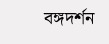বঙ্গদর্শন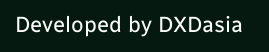Developed by DXDasia